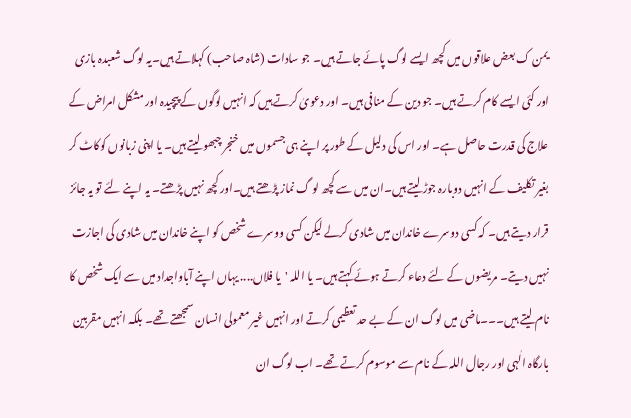یمن ک بعض علاقوں میں کچھ ایسے لوگ پائے جاتے ہیں۔ جو سادات (شاہ صاحب) کہلاتے ہیں۔یہ لوگ شعبدہ بازی اور کئی ایسے کام کرتے ہیں۔ جو دین کے منافی ہیں۔ اور دعویٰ کرتے ہیں کہ انہیں لوگوں کے پیچیدہ اور مشکل امراض کے علاج کی قدرت حاصل ہے۔ اور اس کی دلیل کے طور پر اپنے ہی جسموں میں خنجر چبھو لیتے ہیں۔ یا اپنی زبانوں کوکاٹ کر بغیر تکلیف کے انہیں دوبارہ جوڑ لیتے ہیں۔ان میں سے کچھ لو گ نماز پڑھتے ہیں۔اور کچھ نہیں پڑھتے۔ یہ اپنے لئے تو یہ جائز قرار دیتے ہیں۔ کہ کسی دوسرے خاندان میں شادی کرلے لیکن کسی ووسرے شخص کو اپنے خاندان میں شادی کی اجازت نہیں دیتے۔ مریضوں کے لئے دعاء کرتے ہوئے کہتے ہیں۔ یا اللہ 'یا فلاں.... یہاں اپنے آباواجداد میں سے ایک شخص کا نام لیتے ہیں۔۔۔ماضی میں لوگ ان کے بے حد تعظیمی کرتے اور انہیں غیر معمولی انسان سمجھتے تھے۔ بلکہ انہیں مقربین بارگاہ الٰہی اور رجال اللہ کے نام سے موسوم کرتے تھے۔ اب لوگ ان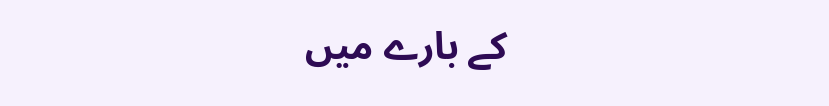کے بارے میں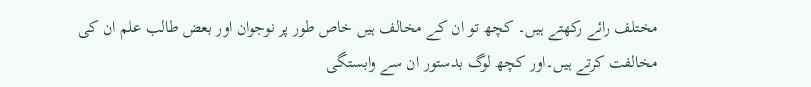مختلف رائے رکھتے ہیں۔ کچھ تو ان کے مخالف ہیں خاص طور پر نوجوان اور بعض طالب علم ان کی مخالفت کرتے ہیں۔اور کچھ لوگ بدستور ان سے وابستگی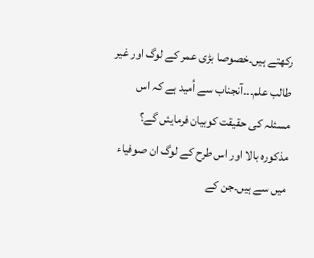رکھتے ہیں۔خصوصا بڑی عمر کے لوگ اور غیر طالب علم۔۔۔آنجناب سے اُمید ہے کہ اس مسئلہ کی حقیقت کوبیان فرمایئں گے؟
مذکورہ بالا اور اس طرح کے لوگ ان صوفیاء میں سے ہیں۔جن کے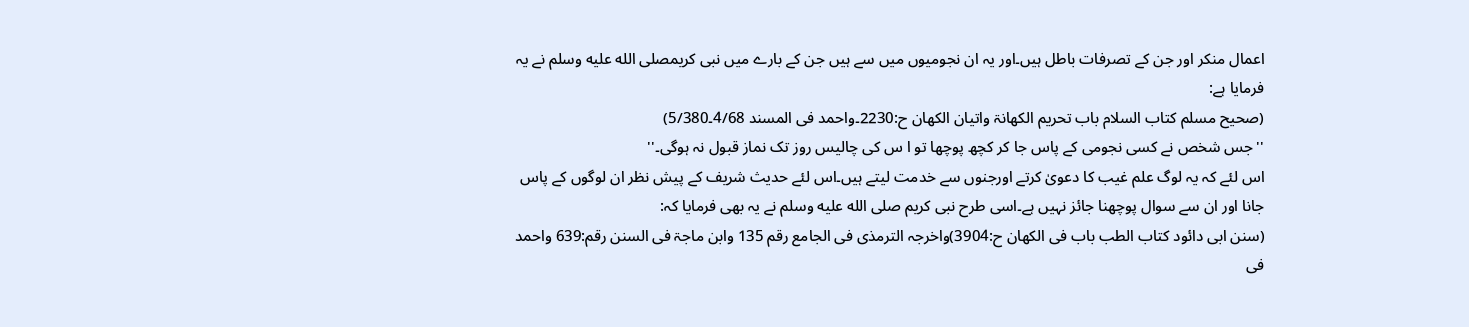اعمال منکر اور جن کے تصرفات باطل ہیں۔اور یہ ان نجومیوں میں سے ہیں جن کے بارے میں نبی کریمصلى الله عليه وسلم نے یہ فرمایا ہے:
(صحیح مسلم کتاب السلام باب تحریم الکھانۃ واتیان الکھان ح:2230۔واحمد فی المسند 4/68۔5/380)
''جس شخص نے کسی نجومی کے پاس جا کر کچھ پوچھا تو ا س کی چالیس روز تک نماز قبول نہ ہوگی۔''
اس لئے کہ یہ لوگ علم غیب کا دعویٰ کرتے اورجنوں سے خدمت لیتے ہیں۔اس لئے حدیث شریف کے پیش نظر ان لوگوں کے پاس جانا اور ان سے سوال پوچھنا جائز نہیں ہے۔اسی طرح نبی کریم صلى الله عليه وسلم نے یہ بھی فرمایا کہ:
(سنن ابی دائود کتاب الطب باب فی الکھان ح:3904)واخرجہ الترمذی فی الجامع رقم 135 وابن ماجۃ فی السنن رقم:639 واحمد فی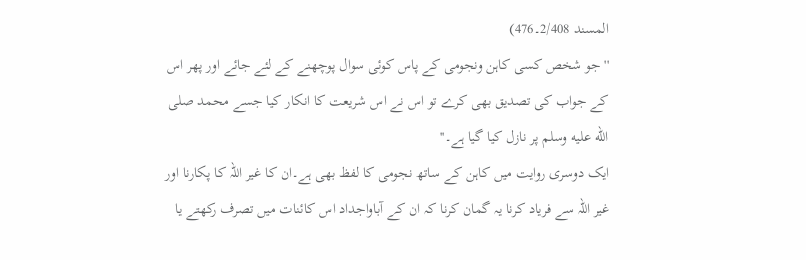المسند 2/408۔476)
''جو شخص کسی کاہن ونجومی کے پاس کوئی سوال پوچھنے کے لئے جائے اور پھر اس کے جواب کی تصدیق بھی کرے تو اس نے اس شریعت کا انکار کیا جسے محمد صلى الله عليه وسلم پر نازل کیا گیا ہے۔''
ایک دوسری روایت میں کاہن کے ساتھ نجومی کا لفظ بھی ہے۔ان کا غیر اللہ کا پکارنا اور غیر اللہ سے فریاد کرنا یہ گمان کرنا کہ ان کے آباواجداد اس کائنات میں تصرف رکھتے یا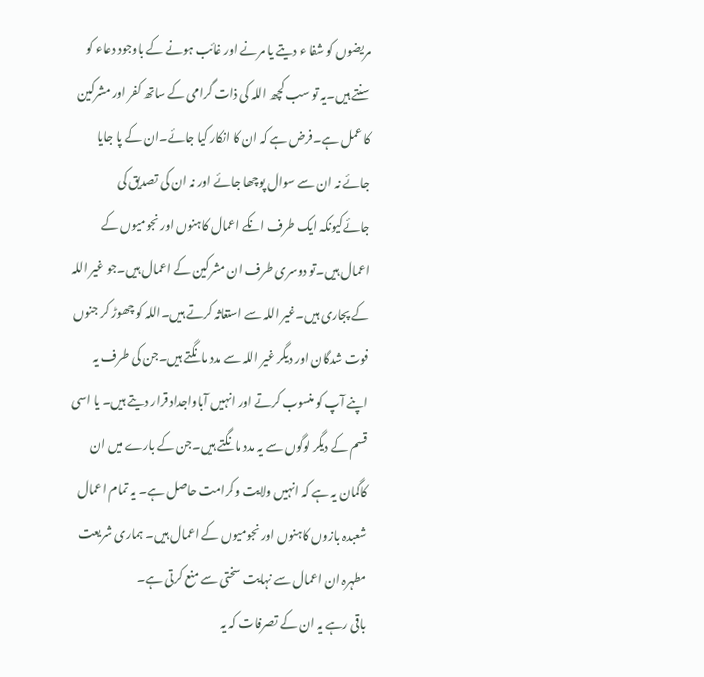مریضوں کو شفا ء دیتے یا مرنے اور غائب ہونے کے باوجود دعاء کو سنتے ہیں۔یہ تو سب کچھ اللہ کی ذات گرامی کے ساتھ کفر اور مشرکین کا عمل ہے۔فرض ہے کہ ان کا انکار کیا جائے۔ان کے پا جایا جائے نہ ان سے سوال پوچھا جائے اور نہ ان کی تصدیق کی جائےکیونکہ ایک طرف انکے اعمال کاہنوں اور نجومیوں کے اعمال ہیں۔تو دوسری طرف ان مشرکین کے اعمال ہیں۔جو غیر اللہ کے پجاری ہیں۔غیر اللہ سے استغاثہ کرتے ہیں۔اللہ کو چھوڑ کر جنوں فوت شدگان اور دیگر غیر اللہ سے مدد مانگتے ہیں۔جن کی طرف یہ اپنے آپ کو منسوب کرتے اور انہیں آباواجداد قرار دیتے ہیں۔ یا اسی قسم کے دیگر لوگوں سے یہ مدد مانگتے ہیں۔جن کے بارے میں ان کاگمان یہ ہے کہ انہیں ولایت وکرامت حاصل ہے۔ یہ تمام اعمال شعبدہ بازوں کاہنوں اور نجومیوں کے اعمال ہیں۔ ہماری شریعت مطہرہ ان اعمال سے نہایت سختی سے منع کرتی ہے۔
باقی رہے یہ ان کے تصرفات کہ یہ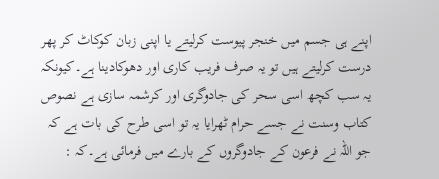اپنے ہی جسم میں خنجر پیوست کرلیتے یا اپنی زبان کوکاٹ کر پھر درست کرلیتے ہیں تو یہ صرف فریب کاری اور دھوکادینا ہے۔کیونکہ یہ سب کچھ اسی سحر کی جادوگری اور کرشمہ سازی ہے نصوص کتاب وسنت نے جسے حرام ٹھرایا یہ تو اسی طرح کی بات ہے کہ جو اللہ نے فرعون کے جادوگروں کے بارے میں فرمائی ہے۔کہ :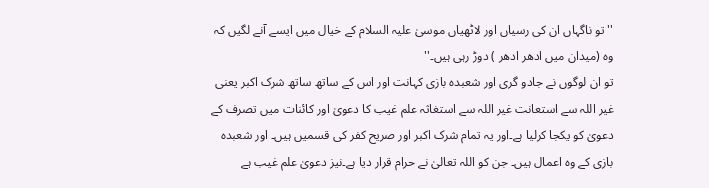''تو ناگہاں ان کی رسیاں اور لاٹھیاں موسیٰ علیہ السلام کے خیال میں ایسے آنے لگیں کہ وہ (میدان میں ادھر ادھر ) دوڑ رہی ہیں۔''
تو ان لوگوں نے جادو گری اور شعبدہ بازی کہانت اور اس کے ساتھ ساتھ شرک اکبر یعنی غیر اللہ سے استعانت غیر اللہ سے استغاثہ علم غیب کا دعویٰ اور کائنات میں تصرف کے دعویٰ کو یکجا کرلیا ہے۔اور یہ تمام شرک اکبر اور صریح کفر کی قسمیں ہیں۔ اور شعبدہ بازی کے وہ اعمال ہیں۔ جن کو اللہ تعالیٰ نے حرام قرار دیا ہے۔نیز دعویٰ علم غیب ہے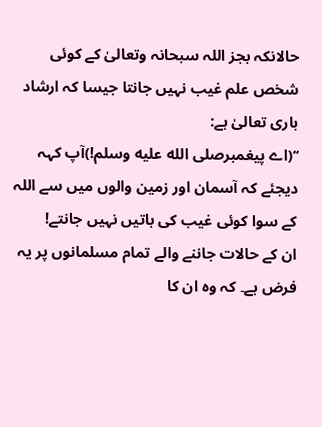حالانکہ بجز اللہ سبحانہ وتعالیٰ کے کوئی شخص علم غیب نہیں جانتا جیسا کہ ارشاد باری تعالیٰ ہے:
‘‘(اے پیغمبرصلى الله عليه وسلم!)آپ کہہ دیجئے کہ آسمان اور زمین والوں میں سے اللہ کے سوا کوئی غیب کی باتیں نہیں جانتے!
ان كے حالات جاننے والے تمام مسلمانوں پر یہ فرض ہے۔ کہ وہ ان کا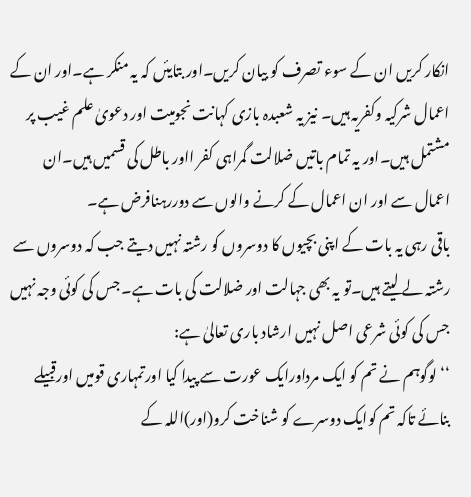انکار کریں ان کے سوء تصرف کو بیان کریں۔اور بتایئں کہ یہ منکر ہے۔اور ان کے اعمال شرکیہ وکفریہ ہیں۔ نیز یہ شعبدہ بازی کہانت نجومیت اور دعویٰ علم غیب پر مشتمل ہیں۔اور یہ تمام باتیں ضلالت گمراہی کفر ااور باطل کی قسمیں ہیں۔ان اعمال سے اور ان اعمال کے کرنے والوں سے دوررہنافرض ہے۔
باقی رہی یہ بات کے اپنی بچیوں کا دوسروں کو رشتہ نہیں دیتے جب کہ دوسروں سے رشتہ لے لیتے ہیں۔تو یہ بھی جہالت اور ضلالت کی بات ہے۔ جس کی کوئی وجہ نہیں جس کی کوئی شرعی اصل نہیں ارشاد باری تعالیٰ ہے:
‘‘لوگوہم نے تم کو ایک مرداورایک عورت سے پیدا کیا اورتمہاری قومیں اورقبیلے بنائے تاکہ تم کوایک دوسرے کو شناخت کرو(اور)اللہ کے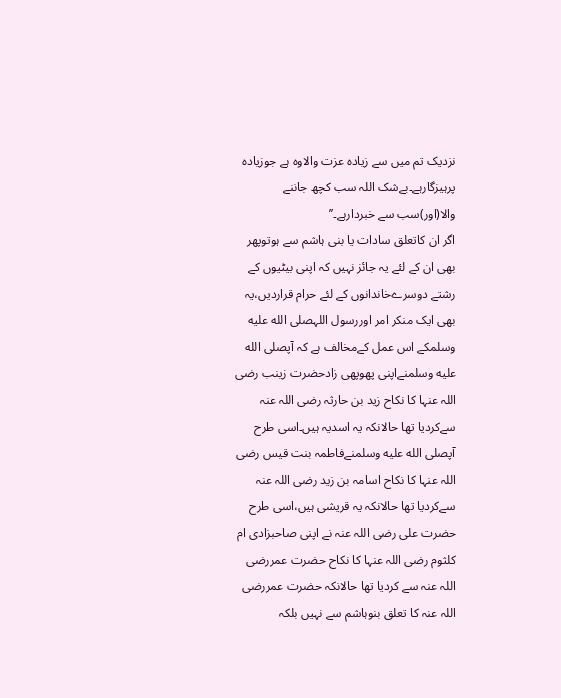نزدیک تم میں سے زیادہ عزت والاوہ ہے جوزیادہ پرہیزگارہے۔بےشک اللہ سب کچھ جاننے والا(اور)سب سے خبردارہے۔’’
اگر ان کاتعلق سادات یا بنی ہاشم سے ہوتوپھر بھی ان کے لئے یہ جائز نہیں کہ اپنی بیٹیوں کے رشتے دوسرےخاندانوں کے لئے حرام قراردیں،یہ بھی ایک منکر امر اوررسول اللہصلى الله عليه وسلمکے اس عمل کےمخالف ہے کہ آپصلى الله عليه وسلمنےاپنی پھوپھی زادحضرت زینب رضی اللہ عنہا کا نکاح زید بن حارثہ رضی اللہ عنہ سےکردیا تھا حالانکہ یہ اسدیہ ہیں۔اسی طرح آپصلى الله عليه وسلمنےفاطمہ بنت قیس رضی اللہ عنہا کا نکاح اسامہ بن زید رضی اللہ عنہ سےکردیا تھا حالانکہ یہ قریشی ہیں،اسی طرح حضرت علی رضی اللہ عنہ نے اپنی صاحبزادی ام کلثوم رضی اللہ عنہا کا نکاح حضرت عمررضی اللہ عنہ سے کردیا تھا حالانکہ حضرت عمررضی اللہ عنہ کا تعلق بنوہاشم سے نہیں بلکہ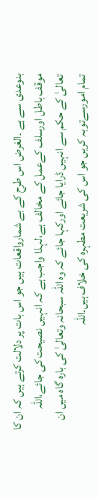بنوعدی سے ہے ۔الغرض اس طرح کے بے شمارواقعات ہیں جو اس بات پر دلالت کرتے ہیں کہ ان کا موقف باطل اورسلف کےعمل کے مخالف ہے،لہذا واجب ہے کہ انہیں نصیحت کی جائے،اللہ تعالیٰ کے حکم سے انہیں ڈرایا جائے اورکہا جائے کہ وہ اللہ سبحانہ وتعالیٰ کی بارہ گاہ میں ان تمام امورسےتوبہ کریں جو اس کی شریعت مطہرہ کی خلاف ہیں۔اللہ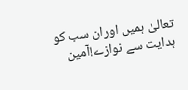تعالیٰ ہمیں اوران سب کو ہدایت سے نوازے!آمین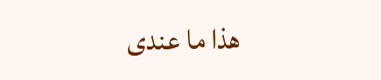ھذا ما عندی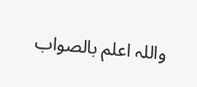واللہ اعلم بالصواب